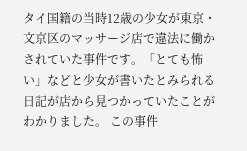タイ国籍の当時12歳の少女が東京・文京区のマッサージ店で違法に働かされていた事件です。「とても怖い」などと少女が書いたとみられる日記が店から見つかっていたことがわかりました。 この事件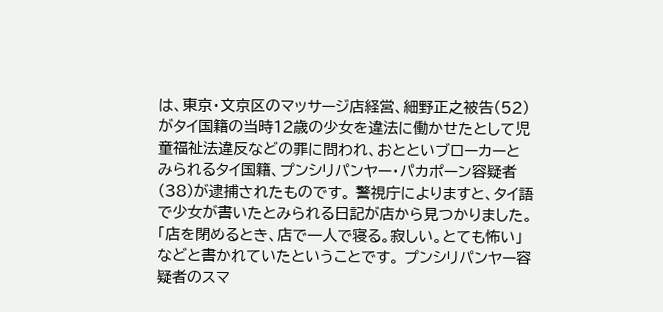は、東京・文京区のマッサージ店経営、細野正之被告(52)がタイ国籍の当時12歳の少女を違法に働かせたとして児童福祉法違反などの罪に問われ、おとといブローカーとみられるタイ国籍、プンシリパンヤー・パカポーン容疑者(38)が逮捕されたものです。 警視庁によりますと、タイ語で少女が書いたとみられる日記が店から見つかりました。「店を閉めるとき、店で一人で寝る。寂しい。とても怖い」などと書かれていたということです。 プンシリパンヤー容疑者のスマ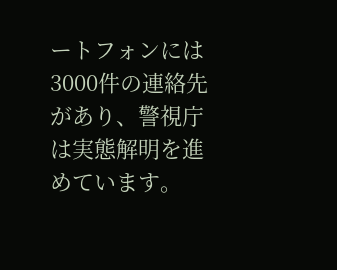ートフォンには3000件の連絡先があり、警視庁は実態解明を進めています。